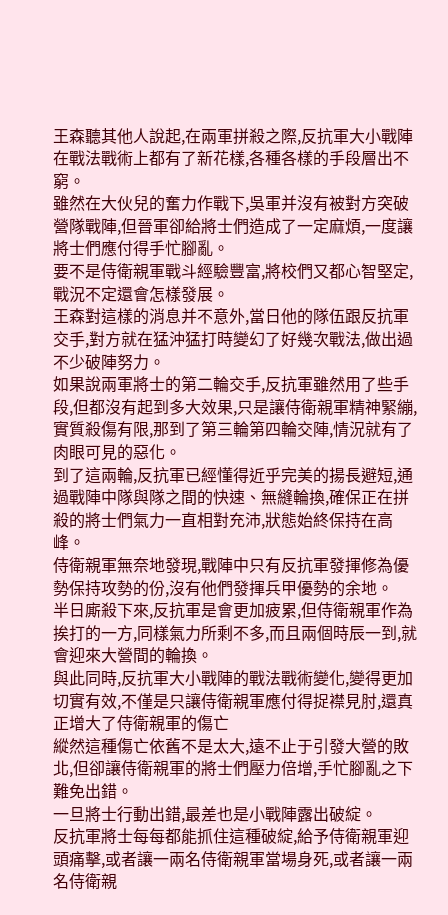王森聽其他人說起,在兩軍拼殺之際,反抗軍大小戰陣在戰法戰術上都有了新花樣,各種各樣的手段層出不窮。
雖然在大伙兒的奮力作戰下,吳軍并沒有被對方突破營隊戰陣,但晉軍卻給將士們造成了一定麻煩,一度讓將士們應付得手忙腳亂。
要不是侍衛親軍戰斗經驗豐富,將校們又都心智堅定,戰況不定還會怎樣發展。
王森對這樣的消息并不意外,當日他的隊伍跟反抗軍交手,對方就在猛沖猛打時變幻了好幾次戰法,做出過不少破陣努力。
如果說兩軍將士的第二輪交手,反抗軍雖然用了些手段,但都沒有起到多大效果,只是讓侍衛親軍精神緊繃,實質殺傷有限,那到了第三輪第四輪交陣,情況就有了肉眼可見的惡化。
到了這兩輪,反抗軍已經懂得近乎完美的揚長避短,通過戰陣中隊與隊之間的快速、無縫輪換,確保正在拼殺的將士們氣力一直相對充沛,狀態始終保持在高峰。
侍衛親軍無奈地發現,戰陣中只有反抗軍發揮修為優勢保持攻勢的份,沒有他們發揮兵甲優勢的余地。
半日廝殺下來,反抗軍是會更加疲累,但侍衛親軍作為挨打的一方,同樣氣力所剩不多,而且兩個時辰一到,就會迎來大營間的輪換。
與此同時,反抗軍大小戰陣的戰法戰術變化,變得更加切實有效,不僅是只讓侍衛親軍應付得捉襟見肘,還真正增大了侍衛親軍的傷亡
縱然這種傷亡依舊不是太大,遠不止于引發大營的敗北,但卻讓侍衛親軍的將士們壓力倍增,手忙腳亂之下難免出錯。
一旦將士行動出錯,最差也是小戰陣露出破綻。
反抗軍將士每每都能抓住這種破綻,給予侍衛親軍迎頭痛擊,或者讓一兩名侍衛親軍當場身死,或者讓一兩名侍衛親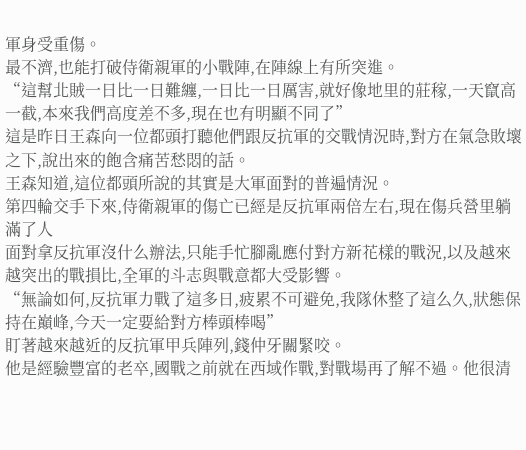軍身受重傷。
最不濟,也能打破侍衛親軍的小戰陣,在陣線上有所突進。
“這幫北賊一日比一日難纏,一日比一日厲害,就好像地里的莊稼,一天竄高一截,本來我們高度差不多,現在也有明顯不同了”
這是昨日王森向一位都頭打聽他們跟反抗軍的交戰情況時,對方在氣急敗壞之下,說出來的飽含痛苦愁悶的話。
王森知道,這位都頭所說的其實是大軍面對的普遍情況。
第四輪交手下來,侍衛親軍的傷亡已經是反抗軍兩倍左右,現在傷兵營里躺滿了人
面對拿反抗軍沒什么辦法,只能手忙腳亂應付對方新花樣的戰況,以及越來越突出的戰損比,全軍的斗志與戰意都大受影響。
“無論如何,反抗軍力戰了這多日,疲累不可避免,我隊休整了這么久,狀態保持在巔峰,今天一定要給對方棒頭棒喝”
盯著越來越近的反抗軍甲兵陣列,錢仲牙關緊咬。
他是經驗豐富的老卒,國戰之前就在西域作戰,對戰場再了解不過。他很清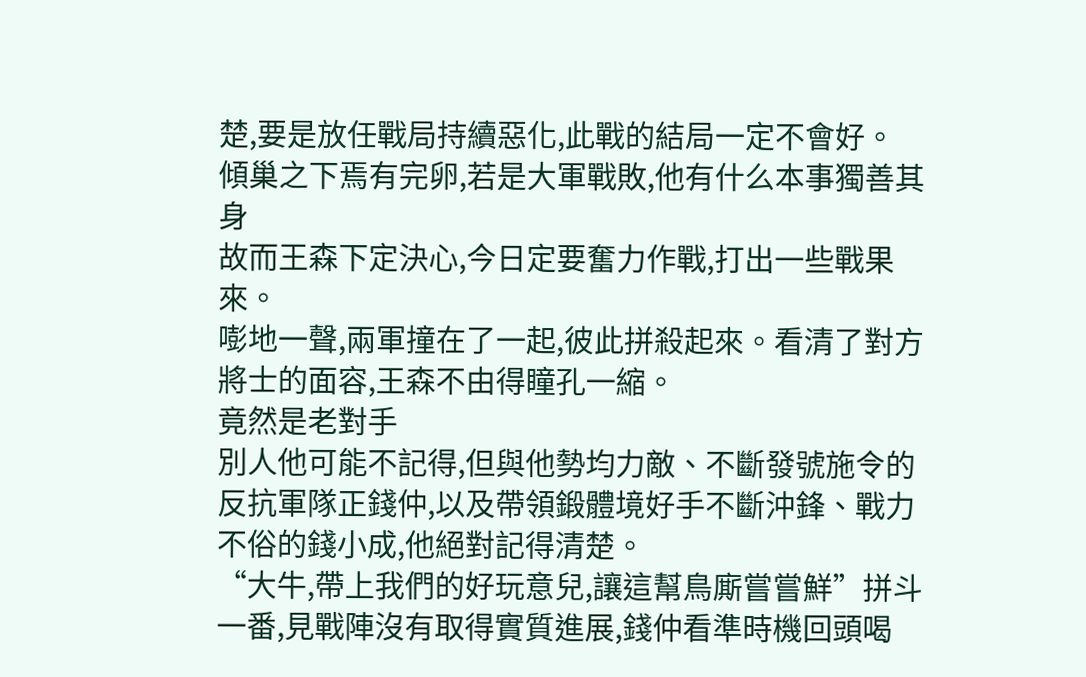楚,要是放任戰局持續惡化,此戰的結局一定不會好。
傾巢之下焉有完卵,若是大軍戰敗,他有什么本事獨善其身
故而王森下定決心,今日定要奮力作戰,打出一些戰果來。
嘭地一聲,兩軍撞在了一起,彼此拼殺起來。看清了對方將士的面容,王森不由得瞳孔一縮。
竟然是老對手
別人他可能不記得,但與他勢均力敵、不斷發號施令的反抗軍隊正錢仲,以及帶領鍛體境好手不斷沖鋒、戰力不俗的錢小成,他絕對記得清楚。
“大牛,帶上我們的好玩意兒,讓這幫鳥廝嘗嘗鮮”拼斗一番,見戰陣沒有取得實質進展,錢仲看準時機回頭喝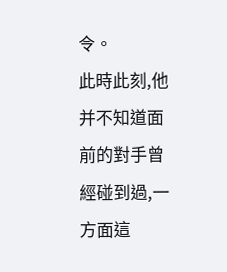令。
此時此刻,他并不知道面前的對手曾經碰到過,一方面這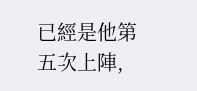已經是他第五次上陣,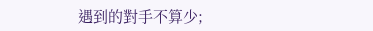遇到的對手不算少;